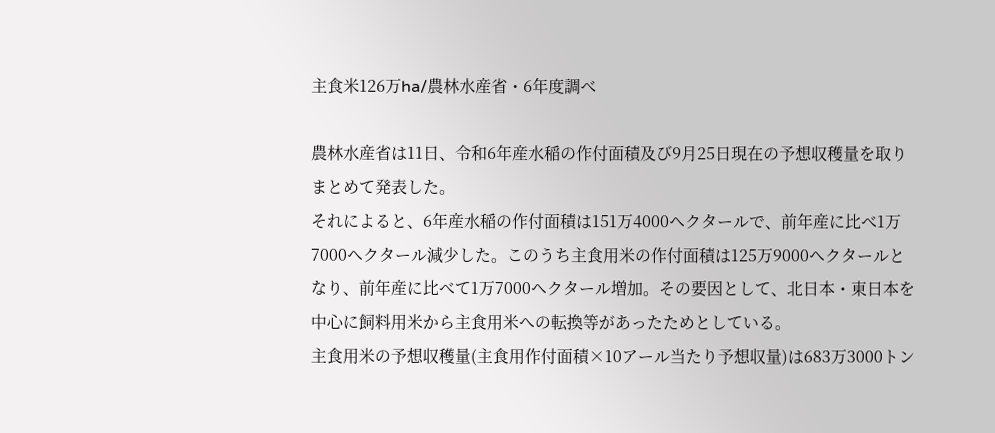主食米126万ha/農林水産省・6年度調べ

農林水産省は11日、令和6年産水稲の作付面積及び9月25日現在の予想収穫量を取りまとめて発表した。
それによると、6年産水稲の作付面積は151万4000ヘクタールで、前年産に比べ1万7000ヘクタール減少した。このうち主食用米の作付面積は125万9000ヘクタールとなり、前年産に比べて1万7000ヘクタール増加。その要因として、北日本・東日本を中心に飼料用米から主食用米への転換等があったためとしている。
主食用米の予想収穫量(主食用作付面積×10アール当たり予想収量)は683万3000トン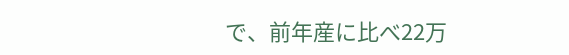で、前年産に比べ22万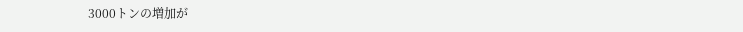3000トンの増加が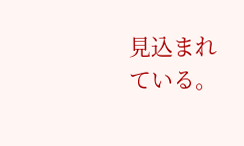見込まれている。